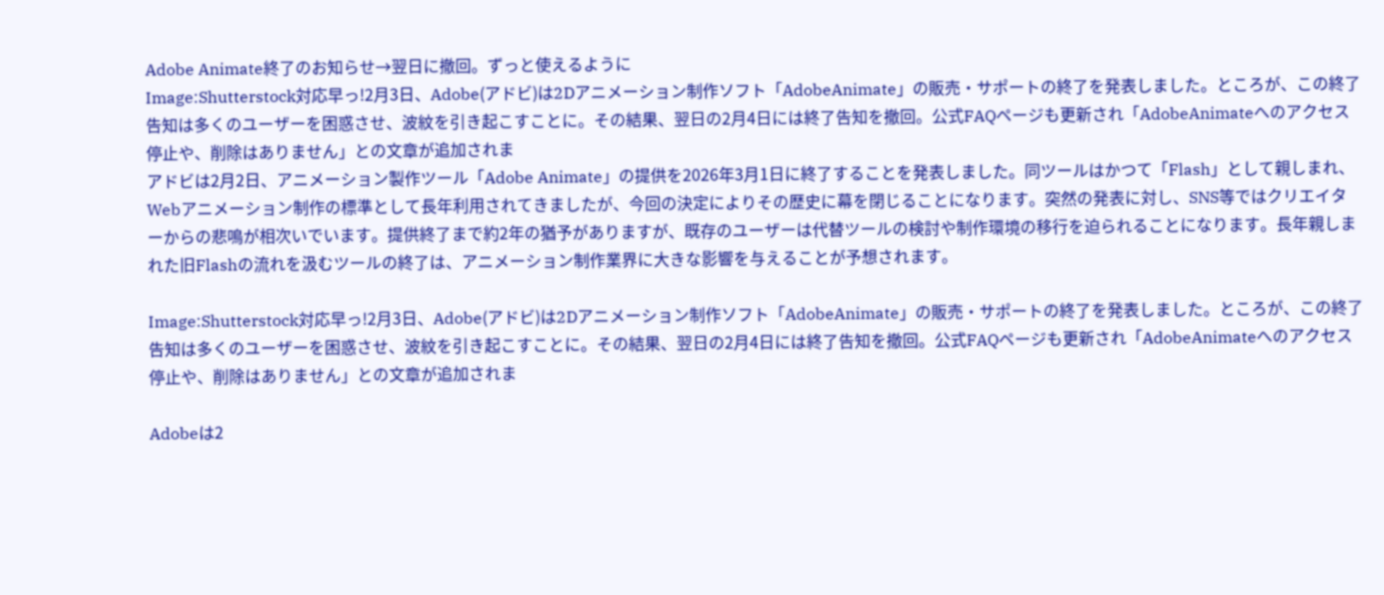Adobe Animate終了のお知らせ→翌日に撤回。ずっと使えるように
Image:Shutterstock対応早っ!2月3日、Adobe(アドビ)は2Dアニメーション制作ソフト「AdobeAnimate」の販売・サポートの終了を発表しました。ところが、この終了告知は多くのユーザーを困惑させ、波紋を引き起こすことに。その結果、翌日の2月4日には終了告知を撤回。公式FAQページも更新され「AdobeAnimateへのアクセス停止や、削除はありません」との文章が追加されま
アドビは2月2日、アニメーション製作ツール「Adobe Animate」の提供を2026年3月1日に終了することを発表しました。同ツールはかつて「Flash」として親しまれ、Webアニメーション制作の標準として長年利用されてきましたが、今回の決定によりその歴史に幕を閉じることになります。突然の発表に対し、SNS等ではクリエイターからの悲鳴が相次いでいます。提供終了まで約2年の猶予がありますが、既存のユーザーは代替ツールの検討や制作環境の移行を迫られることになります。長年親しまれた旧Flashの流れを汲むツールの終了は、アニメーション制作業界に大きな影響を与えることが予想されます。

Image:Shutterstock対応早っ!2月3日、Adobe(アドビ)は2Dアニメーション制作ソフト「AdobeAnimate」の販売・サポートの終了を発表しました。ところが、この終了告知は多くのユーザーを困惑させ、波紋を引き起こすことに。その結果、翌日の2月4日には終了告知を撤回。公式FAQページも更新され「AdobeAnimateへのアクセス停止や、削除はありません」との文章が追加されま

Adobeは2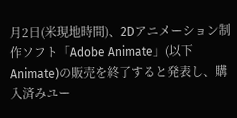月2日(米現地時間)、2Dアニメーション制作ソフト「Adobe Animate」(以下Animate)の販売を終了すると発表し、購入済みユー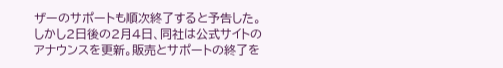ザーのサポートも順次終了すると予告した。しかし2日後の2月4日、同社は公式サイトのアナウンスを更新。販売とサポートの終了を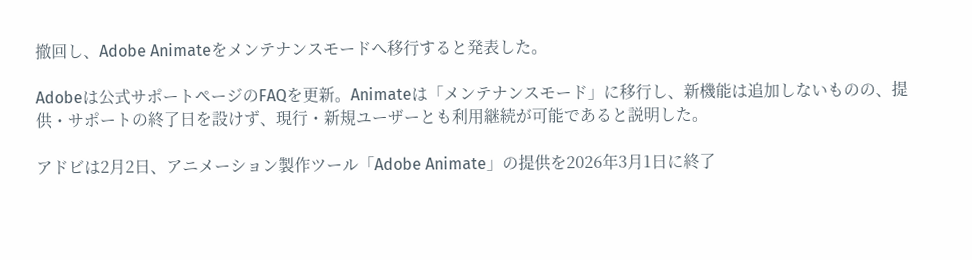撤回し、Adobe Animateをメンテナンスモードへ移行すると発表した。

Adobeは公式サポートページのFAQを更新。Animateは「メンテナンスモード」に移行し、新機能は追加しないものの、提供・サポートの終了日を設けず、現行・新規ユーザーとも利用継続が可能であると説明した。

アドビは2月2日、アニメーション製作ツール「Adobe Animate」の提供を2026年3月1日に終了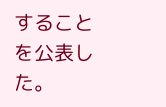することを公表した。